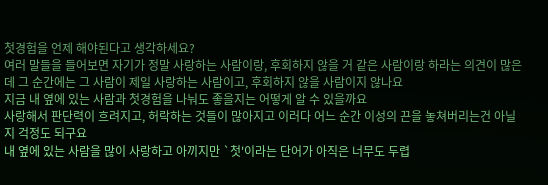첫경험을 언제 해야된다고 생각하세요?
여러 말들을 들어보면 자기가 정말 사랑하는 사람이랑, 후회하지 않을 거 같은 사람이랑 하라는 의견이 많은데 그 순간에는 그 사람이 제일 사랑하는 사람이고, 후회하지 않을 사람이지 않나요
지금 내 옆에 있는 사람과 첫경험을 나눠도 좋을지는 어떻게 알 수 있을까요
사랑해서 판단력이 흐려지고, 허락하는 것들이 많아지고 이러다 어느 순간 이성의 끈을 놓쳐버리는건 아닐지 걱정도 되구요
내 옆에 있는 사람을 많이 사랑하고 아끼지만 `첫'이라는 단어가 아직은 너무도 두렵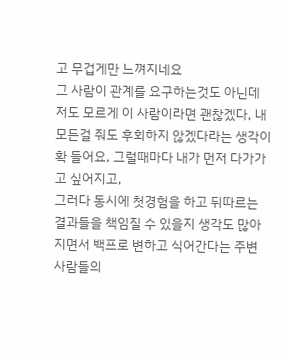고 무겁게만 느껴지네요
그 사람이 관계를 요구하는것도 아닌데 저도 모르게 이 사람이라면 괜찮겠다, 내 모든걸 줘도 후회하지 않겠다라는 생각이 확 들어요, 그럴때마다 내가 먼저 다가가고 싶어지고,
그러다 동시에 첫경험을 하고 뒤따르는 결과들을 책임질 수 있을지 생각도 많아지면서 백프로 변하고 식어간다는 주변 사람들의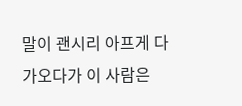말이 괜시리 아프게 다가오다가 이 사람은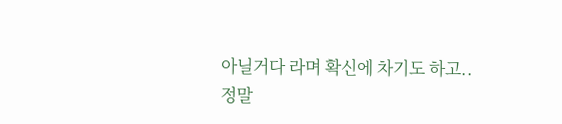아닐거다 라며 확신에 차기도 하고..
정말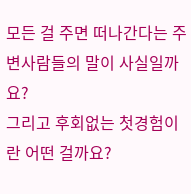모든 걸 주면 떠나간다는 주변사람들의 말이 사실일까요?
그리고 후회없는 첫경험이란 어떤 걸까요?